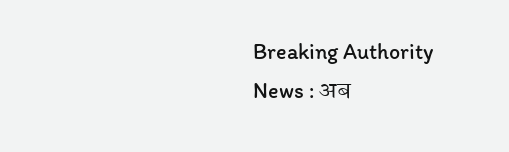Breaking Authority News : अब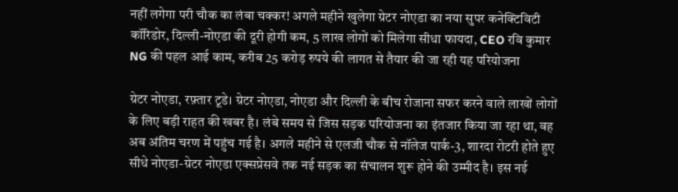नहीं लगेगा परी चौक का लंबा चक्कर! अगले महीने खुलेगा ग्रेटर नोएडा का नया सुपर कनेक्टिविटी कॉरिडोर, दिल्ली-नोएडा की दूरी होगी कम, 5 लाख लोगों को मिलेगा सीधा फायदा, CEO रवि कुमार NG की पहल आई काम, करीब 25 करोड़ रुपये की लागत से तैयार की जा रही यह परियोजना

ग्रेटर नोएडा, रफ़्तार टूडे। ग्रेटर नोएडा, नोएडा और दिल्ली के बीच रोजाना सफर करने वाले लाखों लोगों के लिए बड़ी राहत की खबर है। लंबे समय से जिस सड़क परियोजना का इंतजार किया जा रहा था, वह अब अंतिम चरण में पहुंच गई है। अगले महीने से एलजी चौक से नॉलेज पार्क-3, शारदा रोटरी होते हुए सीधे नोएडा-ग्रेटर नोएडा एक्सप्रेसवे तक नई सड़क का संचालन शुरू होने की उम्मीद है। इस नई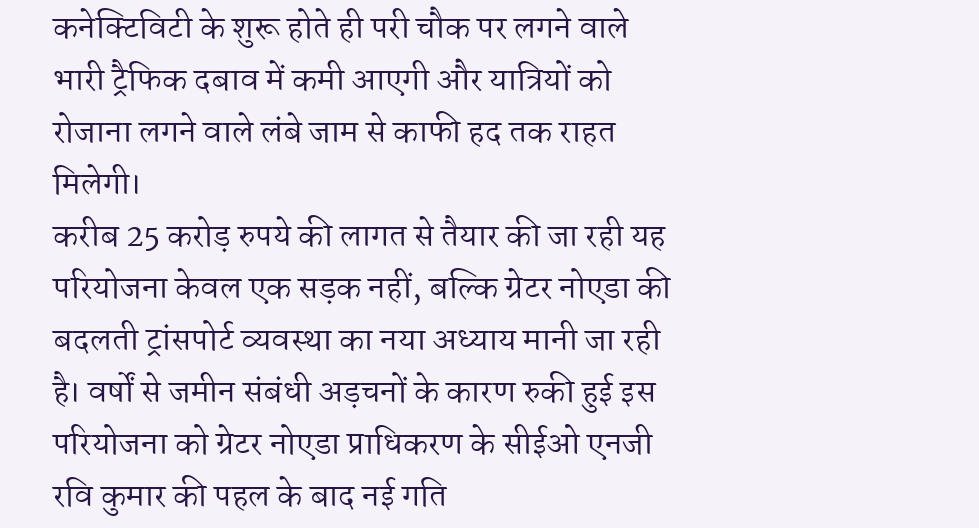कनेक्टिविटी के शुरू होते ही परी चौक पर लगने वाले भारी ट्रैफिक दबाव में कमी आएगी और यात्रियों को रोजाना लगने वाले लंबे जाम से काफी हद तक राहत मिलेगी।
करीब 25 करोड़ रुपये की लागत से तैयार की जा रही यह परियोजना केवल एक सड़क नहीं, बल्कि ग्रेटर नोएडा की बदलती ट्रांसपोर्ट व्यवस्था का नया अध्याय मानी जा रही है। वर्षों से जमीन संबंधी अड़चनों के कारण रुकी हुई इस परियोजना को ग्रेटर नोएडा प्राधिकरण के सीईओ एनजी रवि कुमार की पहल के बाद नई गति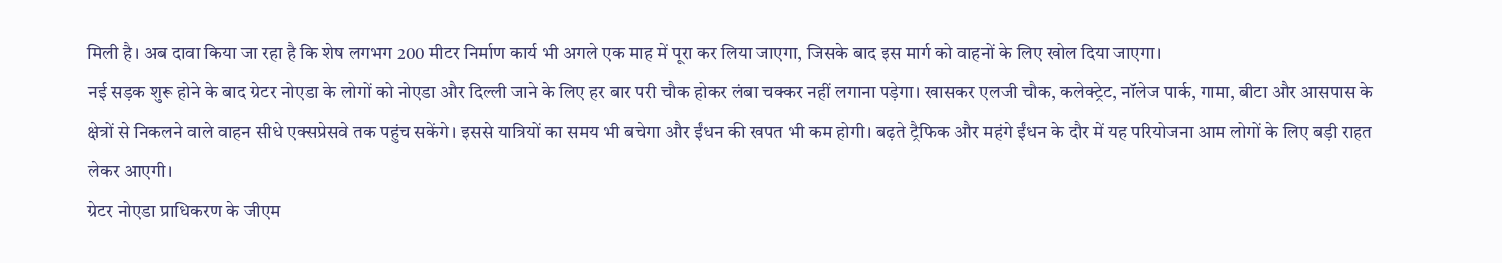मिली है। अब दावा किया जा रहा है कि शेष लगभग 200 मीटर निर्माण कार्य भी अगले एक माह में पूरा कर लिया जाएगा, जिसके बाद इस मार्ग को वाहनों के लिए खोल दिया जाएगा।
नई सड़क शुरू होने के बाद ग्रेटर नोएडा के लोगों को नोएडा और दिल्ली जाने के लिए हर बार परी चौक होकर लंबा चक्कर नहीं लगाना पड़ेगा। खासकर एलजी चौक, कलेक्ट्रेट, नॉलेज पार्क, गामा, बीटा और आसपास के क्षेत्रों से निकलने वाले वाहन सीधे एक्सप्रेसवे तक पहुंच सकेंगे। इससे यात्रियों का समय भी बचेगा और ईंधन की खपत भी कम होगी। बढ़ते ट्रैफिक और महंगे ईंधन के दौर में यह परियोजना आम लोगों के लिए बड़ी राहत लेकर आएगी।
ग्रेटर नोएडा प्राधिकरण के जीएम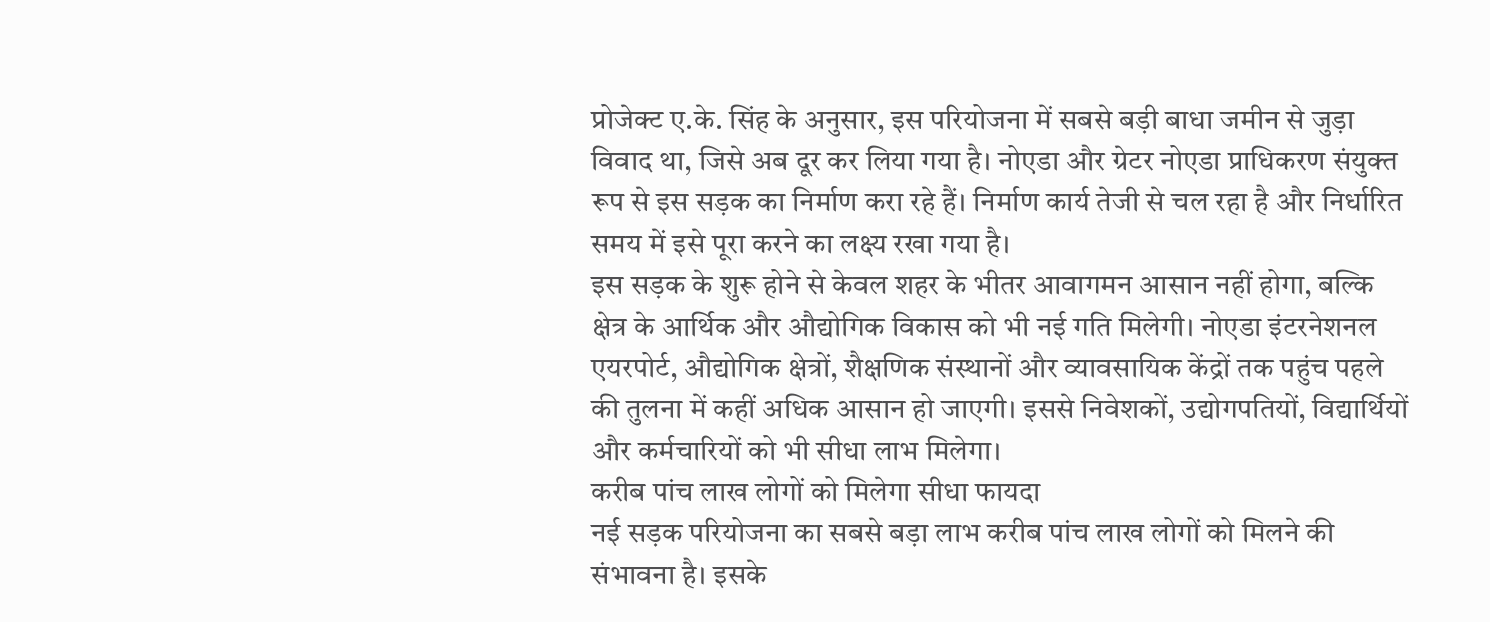प्रोजेक्ट ए.के. सिंह के अनुसार, इस परियोजना में सबसे बड़ी बाधा जमीन से जुड़ा विवाद था, जिसे अब दूर कर लिया गया है। नोएडा और ग्रेटर नोएडा प्राधिकरण संयुक्त रूप से इस सड़क का निर्माण करा रहे हैं। निर्माण कार्य तेजी से चल रहा है और निर्धारित समय में इसे पूरा करने का लक्ष्य रखा गया है।
इस सड़क के शुरू होने से केवल शहर के भीतर आवागमन आसान नहीं होगा, बल्कि क्षेत्र के आर्थिक और औद्योगिक विकास को भी नई गति मिलेगी। नोएडा इंटरनेशनल एयरपोर्ट, औद्योगिक क्षेत्रों, शैक्षणिक संस्थानों और व्यावसायिक केंद्रों तक पहुंच पहले की तुलना में कहीं अधिक आसान हो जाएगी। इससे निवेशकों, उद्योगपतियों, विद्यार्थियों और कर्मचारियों को भी सीधा लाभ मिलेगा।
करीब पांच लाख लोगों को मिलेगा सीधा फायदा
नई सड़क परियोजना का सबसे बड़ा लाभ करीब पांच लाख लोगों को मिलने की संभावना है। इसके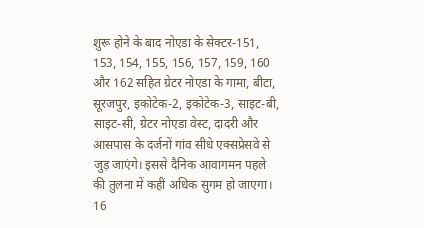शुरू होने के बाद नोएडा के सेक्टर-151, 153, 154, 155, 156, 157, 159, 160 और 162 सहित ग्रेटर नोएडा के गामा, बीटा, सूरजपुर, इकोटेक-2, इकोटेक-3, साइट-बी, साइट-सी, ग्रेटर नोएडा वेस्ट, दादरी और आसपास के दर्जनों गांव सीधे एक्सप्रेसवे से जुड़ जाएंगे। इससे दैनिक आवागमन पहले की तुलना में कहीं अधिक सुगम हो जाएगा।
16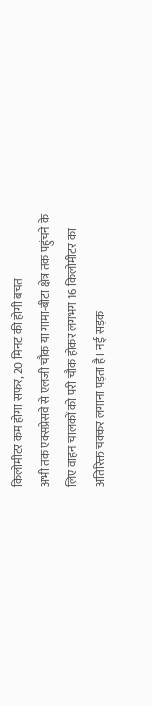किलोमीटर कम होगा सफर, 20 मिनट की होगी बचत
अभी तक एक्सप्रेसवे से एलजी चौक या गामा-बीटा क्षेत्र तक पहुंचने के लिए वाहन चालकों को परी चौक होकर लगभग 16 किलोमीटर का अतिरिक्त चक्कर लगाना पड़ता है। नई सड़क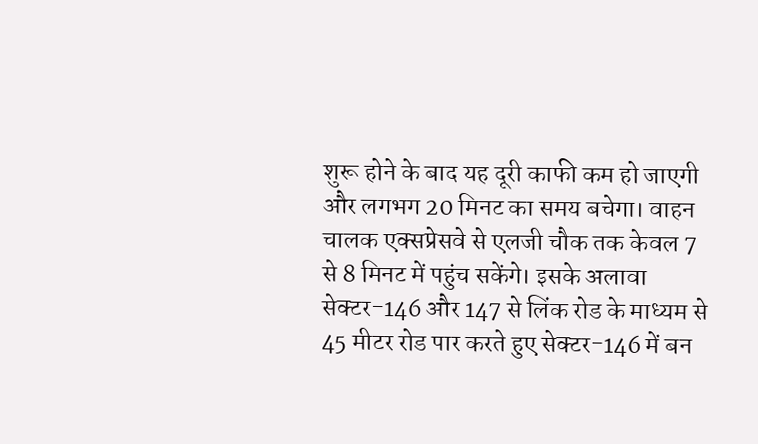शुरू होने के बाद यह दूरी काफी कम हो जाएगी और लगभग 20 मिनट का समय बचेगा। वाहन चालक एक्सप्रेसवे से एलजी चौक तक केवल 7 से 8 मिनट में पहुंच सकेंगे। इसके अलावा सेक्टर-146 और 147 से लिंक रोड के माध्यम से 45 मीटर रोड पार करते हुए सेक्टर-146 में बन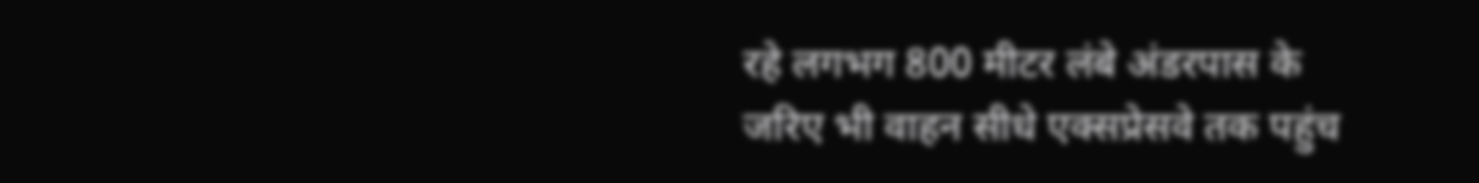रहे लगभग 800 मीटर लंबे अंडरपास के जरिए भी वाहन सीधे एक्सप्रेसवे तक पहुंच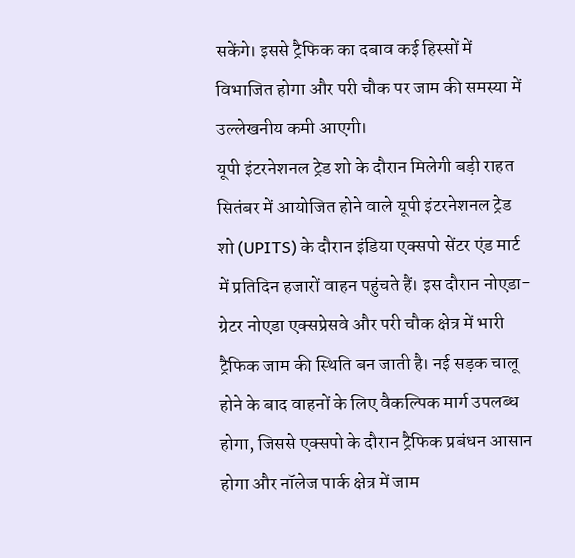सकेंगे। इससे ट्रैफिक का दबाव कई हिस्सों में विभाजित होगा और परी चौक पर जाम की समस्या में उल्लेखनीय कमी आएगी।
यूपी इंटरनेशनल ट्रेड शो के दौरान मिलेगी बड़ी राहत
सितंबर में आयोजित होने वाले यूपी इंटरनेशनल ट्रेड शो (UPITS) के दौरान इंडिया एक्सपो सेंटर एंड मार्ट में प्रतिदिन हजारों वाहन पहुंचते हैं। इस दौरान नोएडा-ग्रेटर नोएडा एक्सप्रेसवे और परी चौक क्षेत्र में भारी ट्रैफिक जाम की स्थिति बन जाती है। नई सड़क चालू होने के बाद वाहनों के लिए वैकल्पिक मार्ग उपलब्ध होगा, जिससे एक्सपो के दौरान ट्रैफिक प्रबंधन आसान होगा और नॉलेज पार्क क्षेत्र में जाम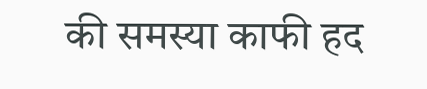की समस्या काफी हद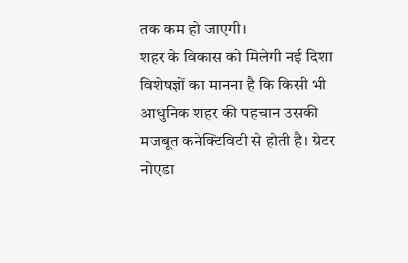तक कम हो जाएगी।
शहर के विकास को मिलेगी नई दिशा
विशेषज्ञों का मानना है कि किसी भी आधुनिक शहर की पहचान उसकी मजबूत कनेक्टिविटी से होती है। ग्रेटर नोएडा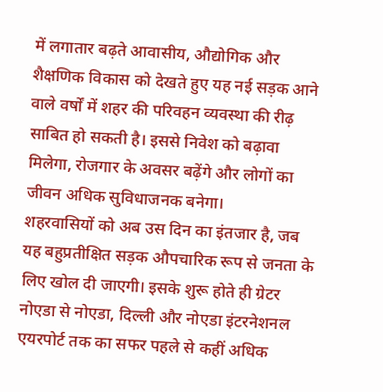में लगातार बढ़ते आवासीय, औद्योगिक और शैक्षणिक विकास को देखते हुए यह नई सड़क आने वाले वर्षों में शहर की परिवहन व्यवस्था की रीढ़ साबित हो सकती है। इससे निवेश को बढ़ावा मिलेगा, रोजगार के अवसर बढ़ेंगे और लोगों का जीवन अधिक सुविधाजनक बनेगा।
शहरवासियों को अब उस दिन का इंतजार है, जब यह बहुप्रतीक्षित सड़क औपचारिक रूप से जनता के लिए खोल दी जाएगी। इसके शुरू होते ही ग्रेटर नोएडा से नोएडा, दिल्ली और नोएडा इंटरनेशनल एयरपोर्ट तक का सफर पहले से कहीं अधिक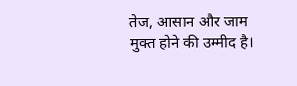तेज, आसान और जाम मुक्त होने की उम्मीद है।